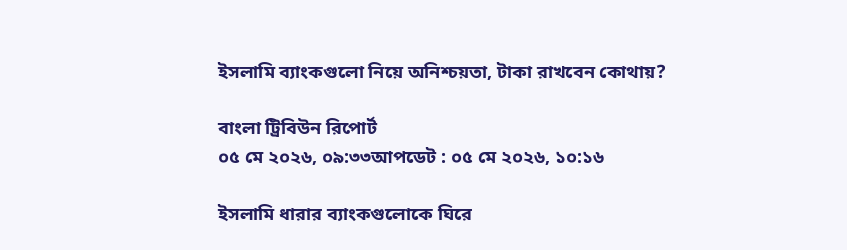ইসলামি ব্যাংকগুলো নিয়ে অনিশ্চয়তা, টাকা রাখবেন কোথায়?

বাংলা ট্রিবিউন রিপোর্ট
০৫ মে ২০২৬, ০৯:৩৩আপডেট : ০৫ মে ২০২৬, ১০:১৬

ইসলামি ধারার ব্যাংকগুলোকে ঘিরে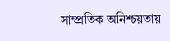সাম্প্রতিক অনিশ্চয়তায়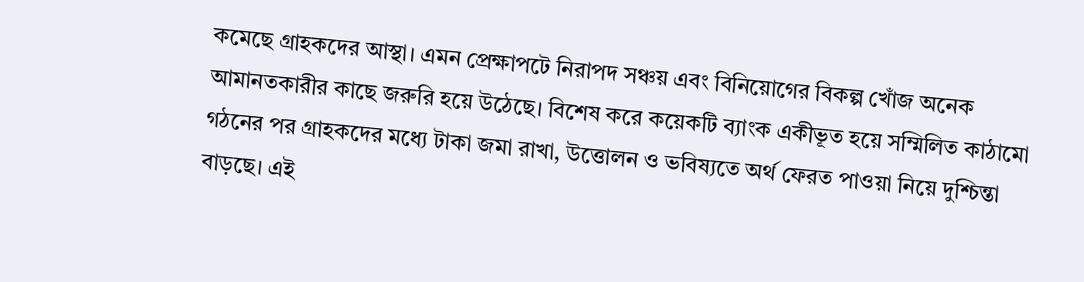কমেছে গ্রাহকদের আস্থা। এমন প্রেক্ষাপটে নিরাপদ সঞ্চয় এবং বিনিয়োগের বিকল্প খোঁজ অনেক আমানতকারীর কাছে জরুরি হয়ে উঠেছে। বিশেষ করে কয়েকটি ব্যাংক একীভূত হয়ে সম্মিলিত কাঠামো গঠনের পর গ্রাহকদের মধ্যে টাকা জমা রাখা, উত্তোলন ও ভবিষ্যতে অর্থ ফেরত পাওয়া নিয়ে দুশ্চিন্তা বাড়ছে। এই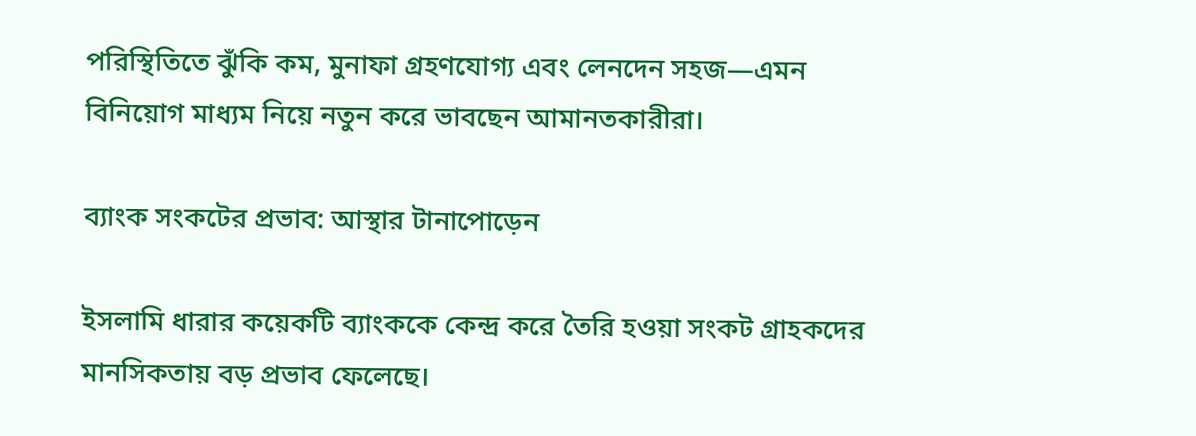পরিস্থিতিতে ঝুঁকি কম, মুনাফা গ্রহণযোগ্য এবং লেনদেন সহজ—এমন বিনিয়োগ মাধ্যম নিয়ে নতুন করে ভাবছেন আমানতকারীরা।

ব্যাংক সংকটের প্রভাব: আস্থার টানাপোড়েন

ইসলামি ধারার কয়েকটি ব্যাংককে কেন্দ্র করে তৈরি হওয়া সংকট গ্রাহকদের মানসিকতায় বড় প্রভাব ফেলেছে।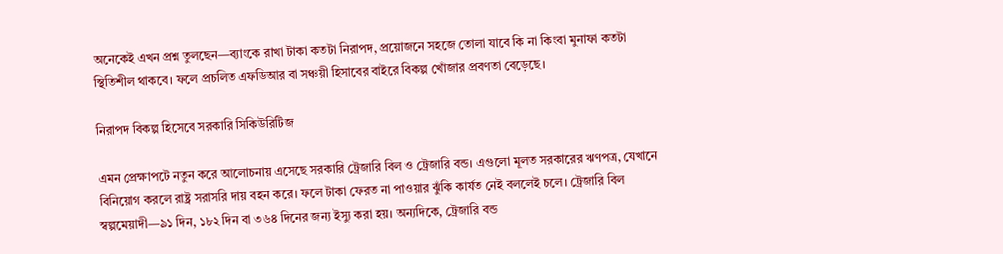অনেকেই এখন প্রশ্ন তুলছেন—ব্যাংকে রাখা টাকা কতটা নিরাপদ, প্রয়োজনে সহজে তোলা যাবে কি না কিংবা মুনাফা কতটা স্থিতিশীল থাকবে। ফলে প্রচলিত এফডিআর বা সঞ্চয়ী হিসাবের বাইরে বিকল্প খোঁজার প্রবণতা বেড়েছে।

নিরাপদ বিকল্প হিসেবে সরকারি সিকিউরিটিজ

এমন প্রেক্ষাপটে নতুন করে আলোচনায় এসেছে সরকারি ট্রেজারি বিল ও ট্রেজারি বন্ড। এগুলো মূলত সরকারের ঋণপত্র, যেখানে বিনিয়োগ করলে রাষ্ট্র সরাসরি দায় বহন করে। ফলে টাকা ফেরত না পাওয়ার ঝুঁকি কার্যত নেই বললেই চলে। ট্রেজারি বিল স্বল্পমেয়াদী—৯১ দিন, ১৮২ দিন বা ৩৬৪ দিনের জন্য ইস্যু করা হয়। অন্যদিকে, ট্রেজারি বন্ড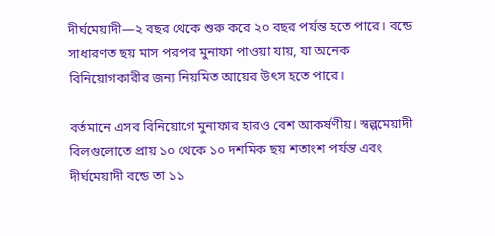দীর্ঘমেয়াদী—২ বছর থেকে শুরু করে ২০ বছর পর্যন্ত হতে পারে। বন্ডে সাধারণত ছয় মাস পরপর মুনাফা পাওয়া যায়, যা অনেক বিনিয়োগকারীর জন্য নিয়মিত আয়ের উৎস হতে পারে।

বর্তমানে এসব বিনিয়োগে মুনাফার হারও বেশ আকর্ষণীয়। স্বল্পমেয়াদী বিলগুলোতে প্রায় ১০ থেকে ১০ দশমিক ছয় শতাংশ পর্যন্ত এবং দীর্ঘমেয়াদী বন্ডে তা ১১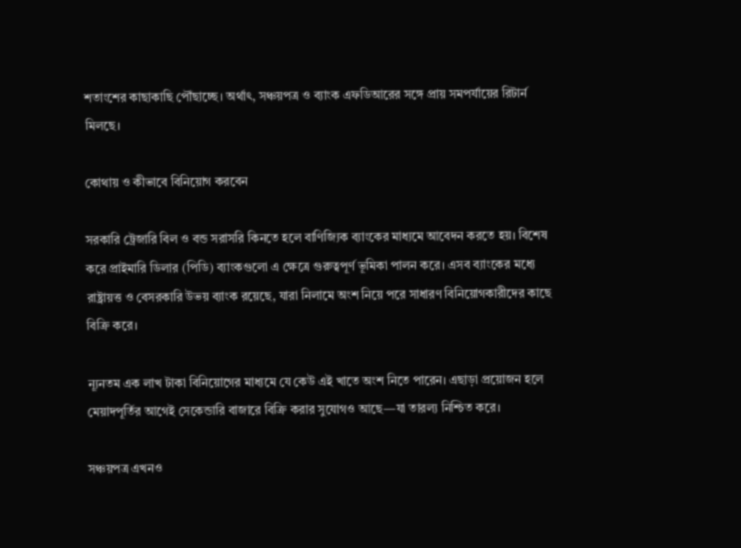শতাংশের কাছাকাছি পৌঁছাচ্ছে। অর্থাৎ, সঞ্চয়পত্র ও ব্যাংক এফডিআরের সঙ্গে প্রায় সমপর্যায়ের রিটার্ন মিলছে।

কোথায় ও কীভাবে বিনিয়োগ করবেন

সরকারি ট্রেজারি বিল ও বন্ড সরাসরি কিনতে হলে বাণিজ্যিক ব্যাংকের মাধ্যমে আবেদন করতে হয়। বিশেষ করে প্রাইমারি ডিলার (পিডি) ব্যাংকগুলো এ ক্ষেত্রে গুরুত্বপূর্ণ ভূমিকা পালন করে। এসব ব্যাংকের মধ্যে রাষ্ট্রায়ত্ত ও বেসরকারি উভয় ব্যাংক রয়েছে, যারা নিলামে অংশ নিয়ে পরে সাধারণ বিনিয়োগকারীদের কাছে বিক্রি করে।

ন্যূনতম এক লাখ টাকা বিনিয়োগের মাধ্যমে যে কেউ এই খাতে অংশ নিতে পারেন। এছাড়া প্রয়োজন হলে মেয়াদপূর্তির আগেই সেকেন্ডারি বাজারে বিক্রি করার সুযোগও আছে—যা তারল্য নিশ্চিত করে।

সঞ্চয়পত্র এখনও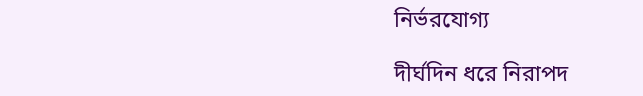নির্ভরযোগ্য

দীর্ঘদিন ধরে নিরাপদ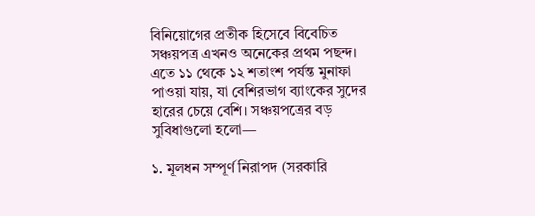বিনিয়োগের প্রতীক হিসেবে বিবেচিত সঞ্চয়পত্র এখনও অনেকের প্রথম পছন্দ। এতে ১১ থেকে ১২ শতাংশ পর্যন্ত মুনাফা পাওয়া যায়, যা বেশিরভাগ ব্যাংকের সুদের হারের চেয়ে বেশি। সঞ্চয়পত্রের বড় সুবিধাগুলো হলো—

১. মূলধন সম্পূর্ণ নিরাপদ (সরকারি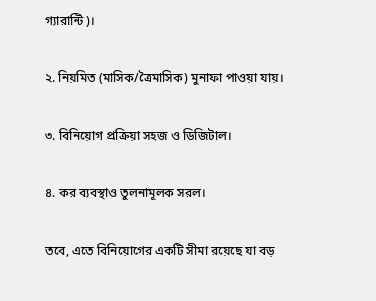গ্যারান্টি)।

২. নিয়মিত (মাসিক/ত্রৈমাসিক) মুনাফা পাওয়া যায়।

৩. বিনিয়োগ প্রক্রিয়া সহজ ও ডিজিটাল।

৪. কর ব্যবস্থাও তুলনামূলক সরল।

তবে, এতে বিনিয়োগের একটি সীমা রয়েছে যা বড়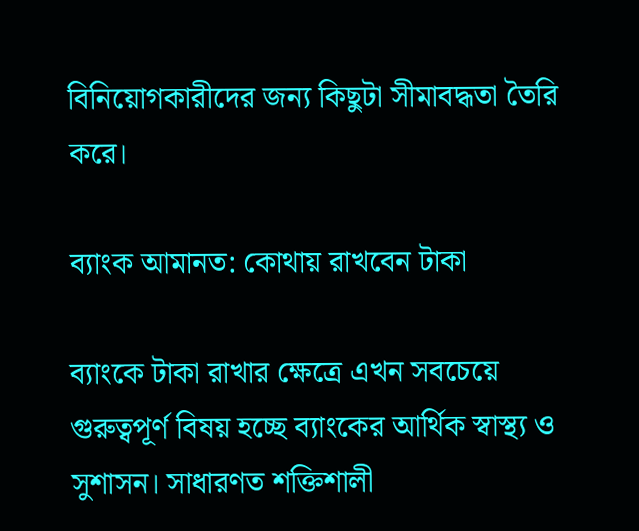বিনিয়োগকারীদের জন্য কিছুটা সীমাবদ্ধতা তৈরি করে।

ব্যাংক আমানত: কোথায় রাখবেন টাকা

ব্যাংকে টাকা রাখার ক্ষেত্রে এখন সবচেয়ে গুরুত্বপূর্ণ বিষয় হচ্ছে ব্যাংকের আর্থিক স্বাস্থ্য ও সুশাসন। সাধারণত শক্তিশালী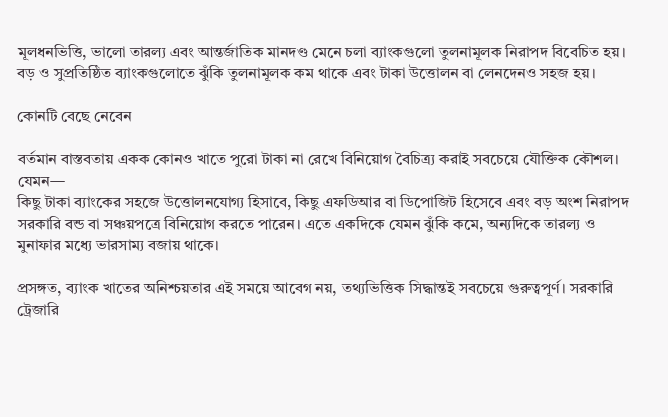মূলধনভিত্তি, ভালো তারল্য এবং আন্তর্জাতিক মানদণ্ড মেনে চলা ব্যাংকগুলো তুলনামূলক নিরাপদ বিবেচিত হয়। বড় ও সুপ্রতিষ্ঠিত ব্যাংকগুলোতে ঝুঁকি তুলনামূলক কম থাকে এবং টাকা উত্তোলন বা লেনদেনও সহজ হয়।

কোনটি বেছে নেবেন

বর্তমান বাস্তবতায় একক কোনও খাতে পুরো টাকা না রেখে বিনিয়োগ বৈচিত্র্য করাই সবচেয়ে যৌক্তিক কৌশল। যেমন—
কিছু টাকা ব্যাংকের সহজে উত্তোলনযোগ্য হিসাবে, কিছু এফডিআর বা ডিপোজিট হিসেবে এবং বড় অংশ নিরাপদ সরকারি বন্ড বা সঞ্চয়পত্রে বিনিয়োগ করতে পারেন। এতে একদিকে যেমন ঝুঁকি কমে, অন্যদিকে তারল্য ও মুনাফার মধ্যে ভারসাম্য বজায় থাকে।

প্রসঙ্গত, ব্যাংক খাতের অনিশ্চয়তার এই সময়ে আবেগ নয়, তথ্যভিত্তিক সিদ্ধান্তই সবচেয়ে গুরুত্বপূর্ণ। সরকারি ট্রেজারি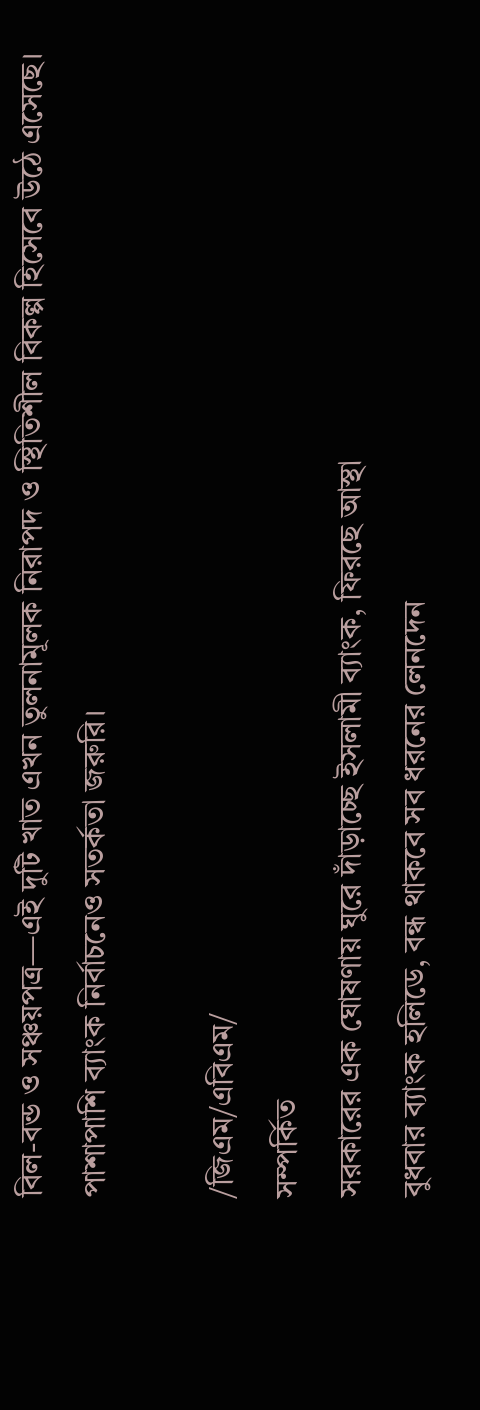বিল-বন্ড ও সঞ্চয়পত্র—এই দুটি খাত এখন তুলনামূলক নিরাপদ ও স্থিতিশীল বিকল্প হিসেবে উঠে এসেছে। পাশাপাশি ব্যাংক নির্বাচনেও সতর্কতা জরুরি।

/জিএম/এবিএম/
সম্পর্কিত
সরকারের এক ঘোষণায় ঘুরে দাঁড়াচ্ছে ইসলামী ব্যাংক, ফিরছে আস্থা
বুধবার ব্যাংক হলিডে, বন্ধ থাকবে সব ধরনের লেনদেন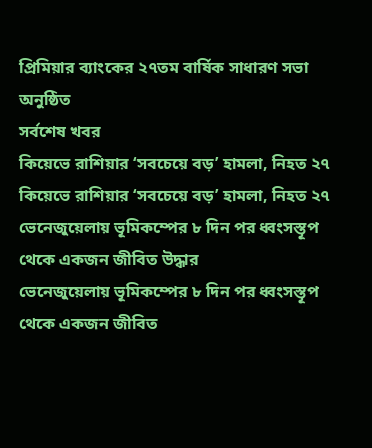প্রিমিয়ার ব্যাংকের ২৭তম বার্ষিক সাধারণ সভা অনুষ্ঠিত
সর্বশেষ খবর
কিয়েভে রাশিয়ার ‘সবচেয়ে বড়’ হামলা, নিহত ২৭
কিয়েভে রাশিয়ার ‘সবচেয়ে বড়’ হামলা, নিহত ২৭
ভেনেজুয়েলায় ভূমিকম্পের ৮ দিন পর ধ্বংসস্তূপ থেকে একজন জীবিত উদ্ধার
ভেনেজুয়েলায় ভূমিকম্পের ৮ দিন পর ধ্বংসস্তূপ থেকে একজন জীবিত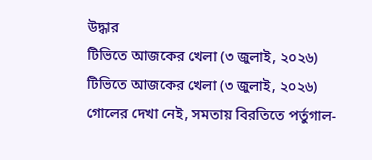উদ্ধার
টিভিতে আজকের খেলা (৩ জুলাই, ২০২৬)
টিভিতে আজকের খেলা (৩ জুলাই, ২০২৬)
গোলের দেখা নেই, সমতায় বিরতিতে পর্তুগাল-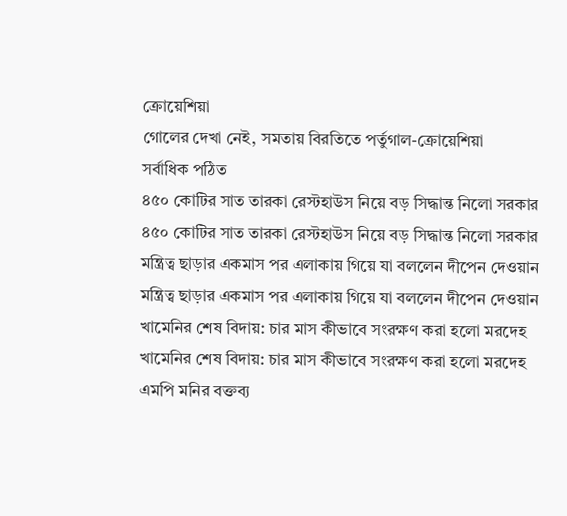ক্রোয়েশিয়া
গোলের দেখা নেই, সমতায় বিরতিতে পর্তুগাল-ক্রোয়েশিয়া
সর্বাধিক পঠিত
৪৫০ কোটির সাত তারকা রেস্টহাউস নিয়ে বড় সিদ্ধান্ত নিলো সরকার
৪৫০ কোটির সাত তারকা রেস্টহাউস নিয়ে বড় সিদ্ধান্ত নিলো সরকার
মন্ত্রিত্ব ছাড়ার একমাস পর এলাকায় গিয়ে যা বললেন দীপেন দেওয়ান
মন্ত্রিত্ব ছাড়ার একমাস পর এলাকায় গিয়ে যা বললেন দীপেন দেওয়ান
খামেনির শেষ বিদায়: চার মাস কীভাবে সংরক্ষণ করা হলো মরদেহ
খামেনির শেষ বিদায়: চার মাস কীভাবে সংরক্ষণ করা হলো মরদেহ
এমপি মনির বক্তব্য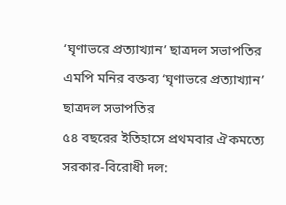‘ঘৃণাভরে প্রত্যাখ্যান’ ছাত্রদল সভাপতির
এমপি মনির বক্তব্য ‘ঘৃণাভরে প্রত্যাখ্যান’ ছাত্রদল সভাপতির
৫৪ বছরের ইতিহাসে প্রথমবার ঐকমত্যে সরকার-বিরোধী দল: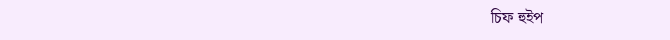চিফ হুইপ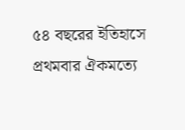৫৪ বছরের ইতিহাসে প্রথমবার ঐকমত্যে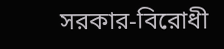সরকার-বিরোধী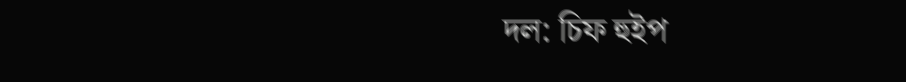দল: চিফ হুইপ